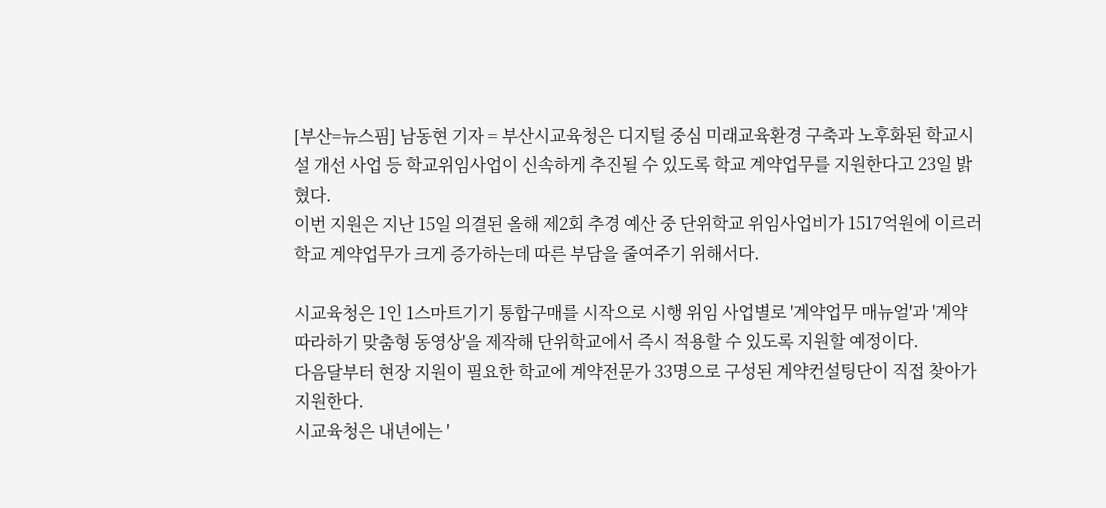[부산=뉴스핌] 남동현 기자 = 부산시교육청은 디지털 중심 미래교육환경 구축과 노후화된 학교시설 개선 사업 등 학교위임사업이 신속하게 추진될 수 있도록 학교 계약업무를 지원한다고 23일 밝혔다.
이번 지원은 지난 15일 의결된 올해 제2회 추경 예산 중 단위학교 위임사업비가 1517억원에 이르러 학교 계약업무가 크게 증가하는데 따른 부담을 줄여주기 위해서다.

시교육청은 1인 1스마트기기 통합구매를 시작으로 시행 위임 사업별로 '계약업무 매뉴얼'과 '계약 따라하기 맞춤형 동영상'을 제작해 단위학교에서 즉시 적용할 수 있도록 지원할 예정이다.
다음달부터 현장 지원이 필요한 학교에 계약전문가 33명으로 구성된 계약컨설팅단이 직접 찾아가 지원한다.
시교육청은 내년에는 '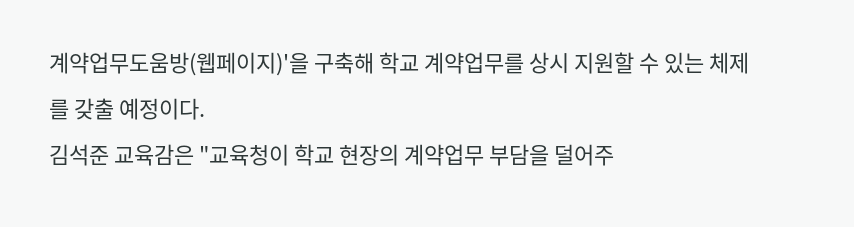계약업무도움방(웹페이지)'을 구축해 학교 계약업무를 상시 지원할 수 있는 체제를 갖출 예정이다.
김석준 교육감은 "교육청이 학교 현장의 계약업무 부담을 덜어주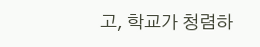고, 학교가 청렴하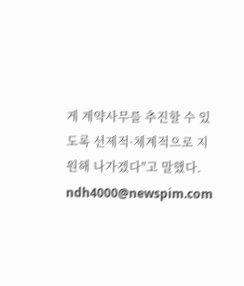게 계약사무를 추진할 수 있도록 선제적·체계적으로 지원해 나가겠다"고 말했다.
ndh4000@newspim.com